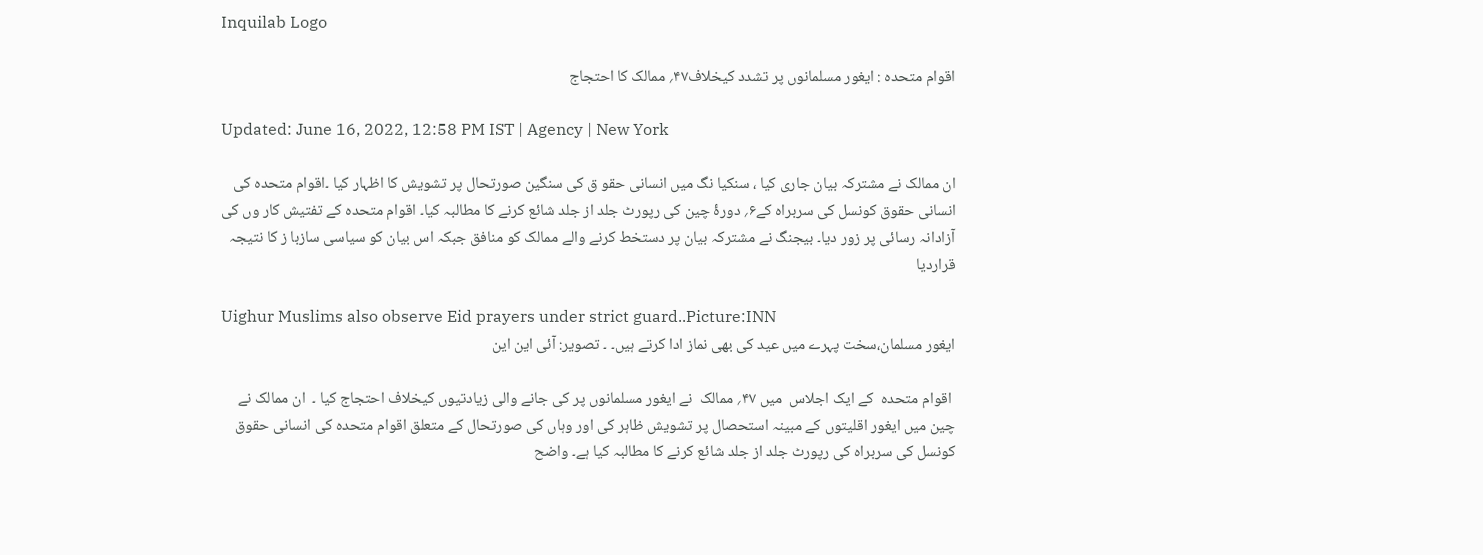Inquilab Logo

اقوام متحدہ : ایغور مسلمانوں پر تشدد کیخلاف۴۷؍ ممالک کا احتجاج

Updated: June 16, 2022, 12:58 PM IST | Agency | New York

ان ممالک نے مشترکہ بیان جاری کیا ، سنکیا نگ میں انسانی حقو ق کی سنگین صورتحال پر تشویش کا اظہار کیا ۔اقوام متحدہ کی انسانی حقوق کونسل کی سربراہ کے۶؍ دورۂ چین کی رپورٹ جلد از جلد شائع کرنے کا مطالبہ کیا۔ اقوام متحدہ کے تفتیش کار وں کی آزادانہ رسائی پر زور دیا۔ بیجنگ نے مشترکہ بیان پر دستخط کرنے والے ممالک کو منافق جبکہ اس بیان کو سیاسی سازبا ز کا نتیجہ قراردیا

Uighur Muslims also observe Eid prayers under strict guard..Picture:INN
ایغور مسلمان،سخت پہرے میں عید کی بھی نماز ادا کرتے ہیں۔ ۔ تصویر: آئی این این

 اقوام متحدہ  کے ایک اجلاس  میں ۴۷؍ ممالک  نے ایغور مسلمانوں پر کی جانے والی زیادتیوں کیخلاف احتجاج کیا ۔  ان ممالک نے چین میں ایغور اقلیتوں کے مبینہ استحصال پر تشویش ظاہر کی اور وہاں کی صورتحال کے متعلق اقوام متحدہ کی انسانی حقوق کونسل کی سربراہ کی رپورٹ جلد از جلد شائع کرنے کا مطالبہ کیا ہے۔ واضح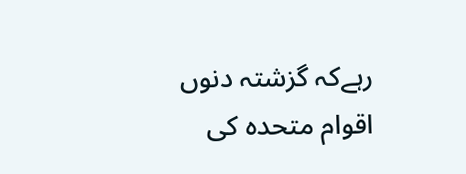رہےکہ گزشتہ دنوں اقوام متحدہ کی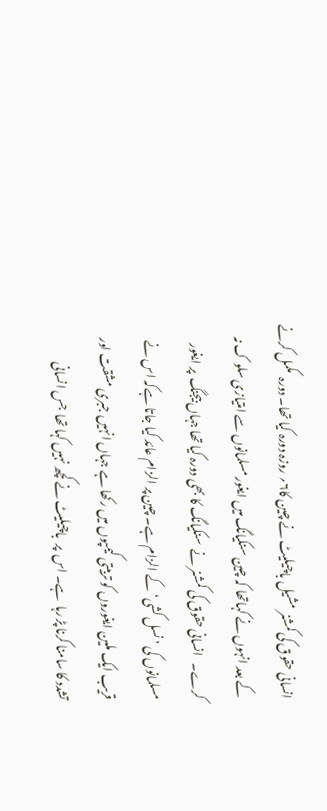انسانی حقوق کی کمشنر مشیل باچیلیٹ نے چین کا۶؍ روزہ دورہ کیا تھا۔ دورہ  مکمل کرنے کے بعد انہوں نے کہاتھا کہ چین سنکیانگ میں ایغور مسلمانوں سے امتیازی سلو ک نہ کرے۔   انسانی حقوق کی کمشنر نے  سنکیانگ کا بھی دورہ کیا تھا جہاں بیجنگ  پر ایغور مسلمانوں کی ’نسل کشی‘ کے الزام ہے۔ چین پر الزام عائد کیا جاتا ہےکہ اس نے قریب ایک ملین ایغوروں کو تربیتی کیمپوں میں رکھا ہے جہاں انہیں جبری مشقت اور تشدد کا سامنا کرنا پڑ رہا  ہے۔ اس  پر  باچیلیٹ نے کچھ نہیں کہا تھا  جس انسانی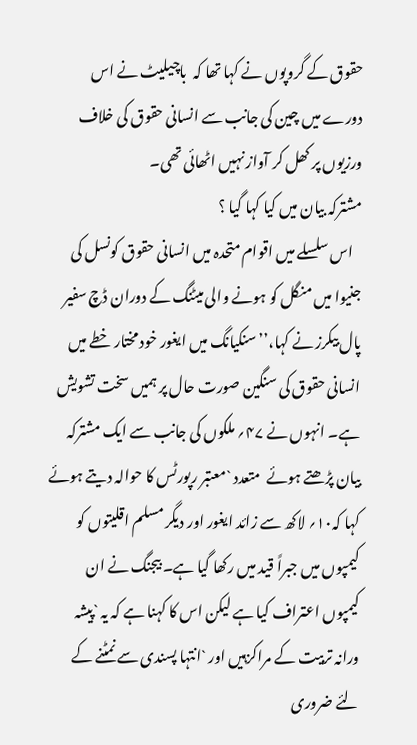حقوق کے گروپوں نے کہا تھا کہ  باچیلیٹ نے اس دورے میں چین کی جانب سے انسانی حقوق کی خلاف ورزیوں پر کھل کر آواز نہیں اٹھائی تھی۔
مشترکہ بیان میں کیا کہا گیا ؟
   اس سلسلے میں اقوام متحدہ میں انسانی حقوق کونسل کی جنیوا میں منگل کو ہونے والی میٹنگ کے دوران ڈچ سفیر پال بیکرز نے کہا،’’سنکیانگ میں ایغور خود مختار خطے میں انسانی حقوق کی سنگین صورت حال پر ہمیں سخت تشویش ہے۔ انہوں نے ۴۷؍ ملکوں کی جانب سے ایک مشترکہ بیان پڑھتے ہوئے  متعدد `معتبر رپورٹس کا حوالہ دیتے ہوئے کہا کہ۱۰؍ لاکھ سے زائد ایغور اور دیگر مسلم اقلیتوں کو کیمپوں میں جبراً قید میں رکھا گیا ہے۔ بیجنگ نے ان کیمپوں اعتراف کیا ہے لیکن اس کا کہنا ہے کہ یہ `پیشہ ورانہ تربیت کے مراکزہیں اور `انتہا پسندی سے نمٹنے کے لئے ضروری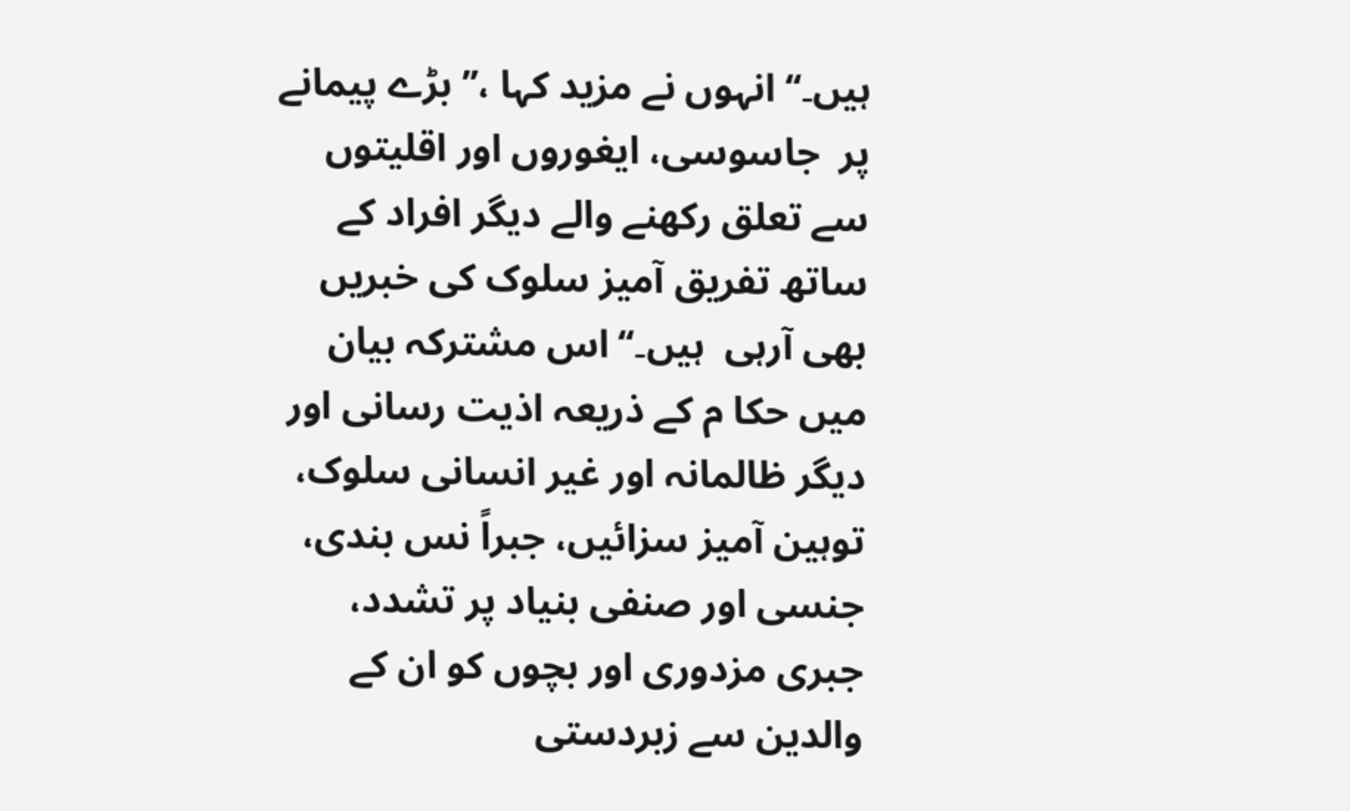ہیں۔‘‘انہوں نے مزید کہا ،’’ بڑے پیمانے پر  جاسوسی، ایغوروں اور اقلیتوں سے تعلق رکھنے والے دیگر افراد کے ساتھ تفریق آمیز سلوک کی خبریں بھی آرہی  ہیں۔‘‘اس مشترکہ بیان میں حکا م کے ذریعہ اذیت رسانی اور دیگر ظالمانہ اور غیر انسانی سلوک، توہین آمیز سزائیں، جبراً نس بندی، جنسی اور صنفی بنیاد پر تشدد، جبری مزدوری اور بچوں کو ان کے والدین سے زبردستی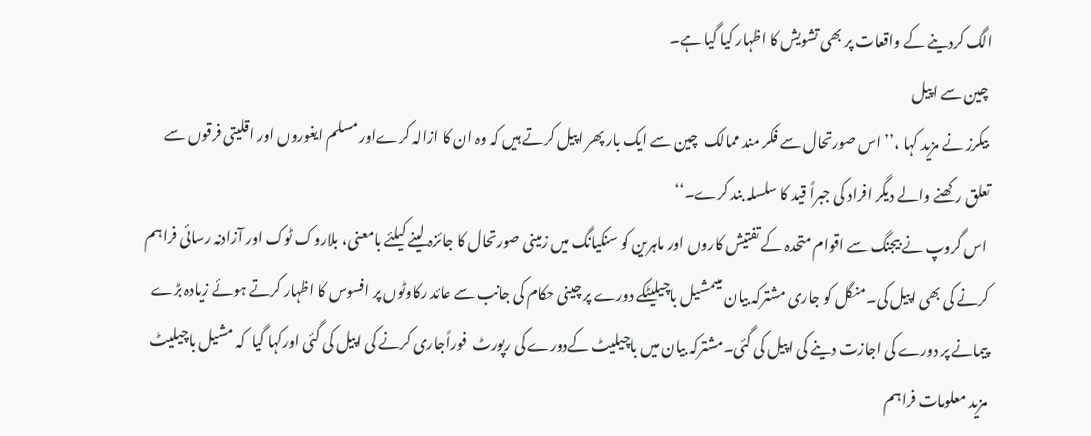الگ کردینے کے واقعات پر بھی تشویش کا اظہار کیا گیا ہے۔
 چین سے اپیل
 بیکرز نے مزید کہا ،’’ اس صورتحال سے فکر مند ممالک  چین سے ایک بار پھر اپیل کرتے ہیں کہ وہ ان کا ازالہ کرےاور مسلم ایغوروں اور اقلیتی فرقوں سے تعلق رکھنے والے دیگر افراد کی جبراً قید کا سلسلہ بند کرے۔‘‘
 اس گروپ نے بیجنگ سے اقوام متحدہ کے تفتیش کاروں اور ماہرین کو سنکیانگ میں زمینی صورتحال کا جائزہ لینے کیلئے بامعنی، بلاروک ٹوک اور آزادنہ رسائی فراہم کرنے کی بھی اپیل کی۔منگل کو جاری مشترکہ بیان میںمشیل باچیلیٹکے دورے پر چینی حکام کی جانب سے عائد رکاوٹوں پر افسوس کا اظہار کرتے ہوئے زیادہ بڑے پیمانے پر دورے کی اجازت دینے کی اپیل کی گئی۔مشترکہ بیان میں باچیلیٹ کےدورے کی رپورٹ  فوراًجاری کرنے کی اپیل کی گئی اورکہا گیا  کہ مشیل باچیلیٹ مزید معلومات فراہم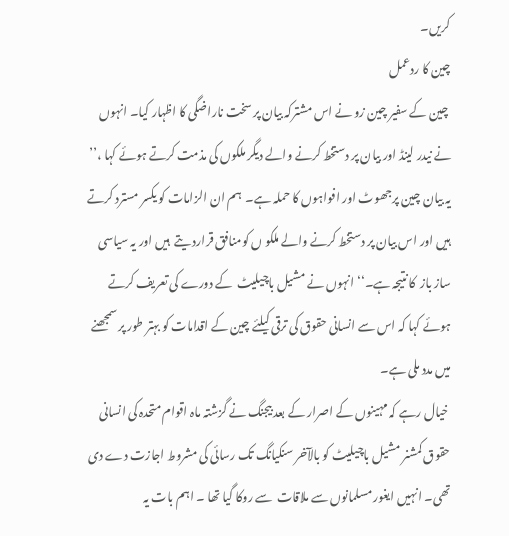کریں۔
چین کا ردعمل
 چین کے سفیر چین زو نے اس مشترکہ بیان پر سخت ناراضگی کا اظہار کیا۔ انہوں نے نیدر لینڈ اور بیان پر دستخط کرنے والے دیگر ملکوں کی مذمت کرتے ہوئے کہا ،’’ یہ بیان چین پرجھوٹ اور افواہوں کا حملہ ہے۔  ہم ان الزامات کو یکسر مسترد کرتے ہیں اور اس بیان پر دستخط کرنے والے ملکو ں کومنافق قرارد یتے  ہیں اور یہ سیاسی ساز باز  کا نتیجہ ہے۔‘‘ انہوں نے مشیل باچیلیٹ  کے دورے کی تعریف کرتے ہوئے کہا کہ اس سے انسانی حقوق کی ترقی کیلئے چین کے اقدامات کو بہتر طور پر سمجھنے میں مدد ملی ہے۔
 خیال رہے کہ مہینوں کے اصرار کے بعد بیجنگ نے گزشتہ ماہ اقوام متحدہ کی انسانی حقوق کمشنر مشیل باچیلیٹ کو بالآخر سنکیانگ تک رسائی کی مشروط اجازت دے دی تھی۔ انہیں ایغور مسلمانوں سے ملاقات  سے روکا گیا تھا ۔ اہم بات یہ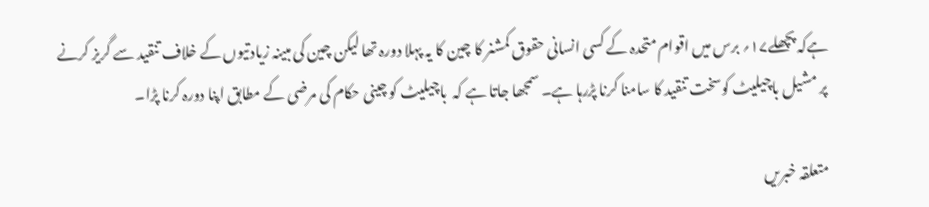ہےکہ پچھلے۱۷؍ برس میں اقوام متحدہ کے کسی انسانی حقوق کمشنر کا چین کا یہ پہلا دورہ تھا لیکن چین کی مبینہ زیادتیوں کے خلاف تنقید سے گریز کرنے پر مشیل باچیلیٹ کوسخت تنقید کا سامنا کرنا پڑرہا ہے۔ سمجھا جاتا ہے کہ  باچیلیٹ کو چینی حکام کی مرضی کے مطابق اپنا دورہ کرنا پڑا۔

متعلقہ خبریں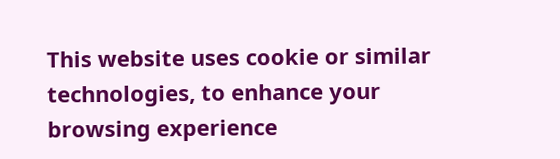This website uses cookie or similar technologies, to enhance your browsing experience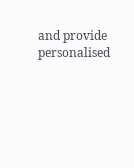and provide personalised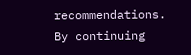recommendations. By continuing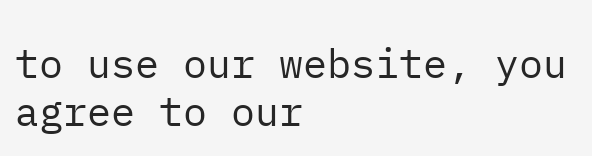to use our website, you agree to our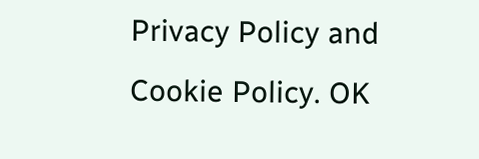Privacy Policy and Cookie Policy. OK